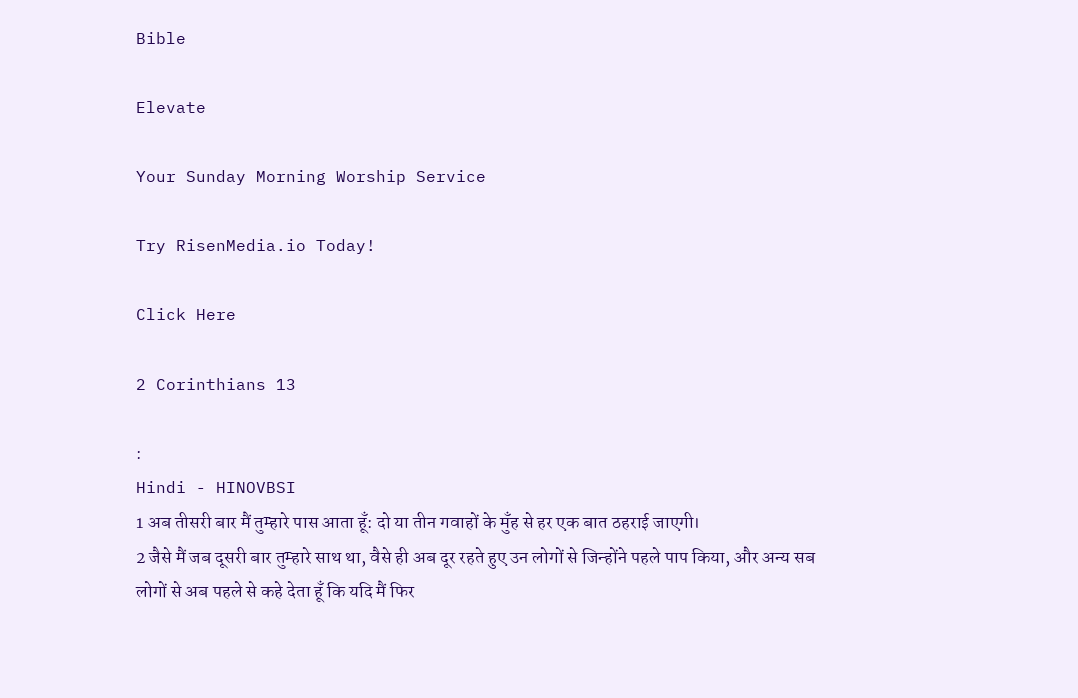Bible

Elevate

Your Sunday Morning Worship Service

Try RisenMedia.io Today!

Click Here

2 Corinthians 13

:
Hindi - HINOVBSI
1 अब तीसरी बार मैं तुम्हारे पास आता हूँ: दो या तीन गवाहों के मुँह से हर एक बात ठहराई जाएगी।
2 जैसे मैं जब दूसरी बार तुम्हारे साथ था, वैसे ही अब दूर रहते हुए उन लोगों से जिन्होंने पहले पाप किया, और अन्य सब लोगों से अब पहले से कहे देता हूँ कि यदि मैं फिर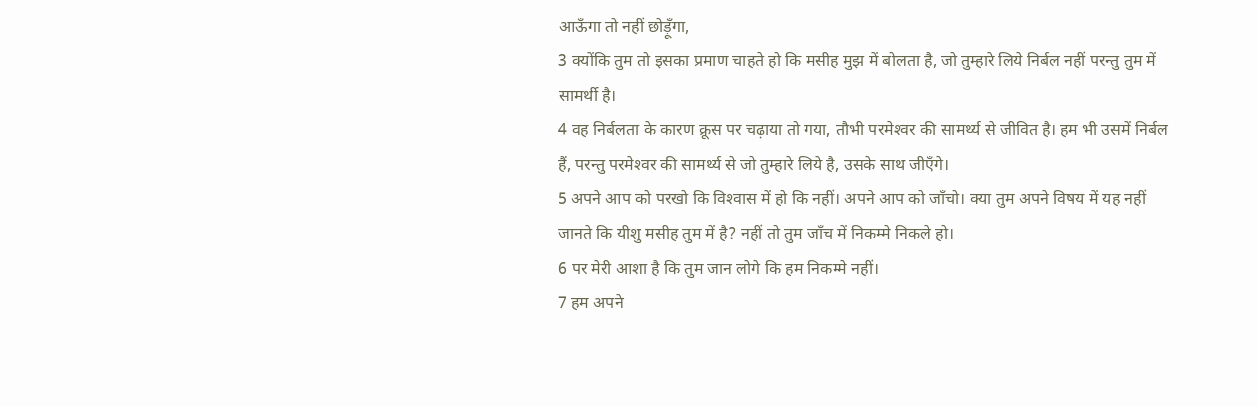आऊँगा तो नहीं छोड़ूँगा,
3 क्योंकि तुम तो इसका प्रमाण चाहते हो कि मसीह मुझ में बोलता है, जो तुम्हारे लिये निर्बल नहीं परन्तु तुम में सामर्थी है।
4 वह निर्बलता के कारण क्रूस पर चढ़ाया तो गया, तौभी परमेश्‍वर की सामर्थ्य से जीवित है। हम भी उसमें निर्बल हैं, परन्तु परमेश्‍वर की सामर्थ्य से जो तुम्हारे लिये है, उसके साथ जीएँगे।
5 अपने आप को परखो कि विश्‍वास में हो कि नहीं। अपने आप को जाँचो। क्या तुम अपने विषय में यह नहीं जानते कि यीशु मसीह तुम में है? नहीं तो तुम जाँच में निकम्मे निकले हो।
6 पर मेरी आशा है कि तुम जान लोगे कि हम निकम्मे नहीं।
7 हम अपने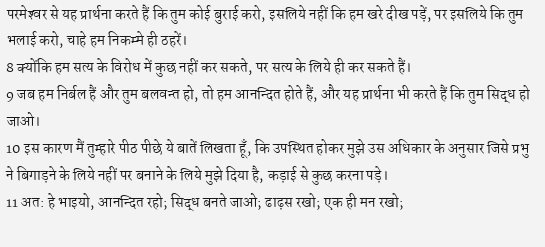परमेश्‍वर से यह प्रार्थना करते हैं कि तुम कोई बुराई करो, इसलिये नहीं कि हम खरे दीख पड़ें, पर इसलिये कि तुम भलाई करो, चाहे हम निकम्मे ही ठहरें।
8 क्योंकि हम सत्य के विरोध में कुछ नहीं कर सकते, पर सत्य के लिये ही कर सकते हैं।
9 जब हम निर्बल हैं और तुम बलवन्त हो, तो हम आनन्दित होते हैं, और यह प्रार्थना भी करते हैं कि तुम सिद्ध हो जाओ।
10 इस कारण मैं तुम्हारे पीठ पीछे ये बातें लिखता हूँ, कि उपस्थित होकर मुझे उस अधिकार के अनुसार जिसे प्रभु ने बिगाड़ने के लिये नहीं पर बनाने के लिये मुझे दिया है, कड़ाई से कुछ करना पड़े।
11 अत: हे भाइयो, आनन्दित रहो; सिद्ध बनते जाओ; ढाढ़स रखो; एक ही मन रखो;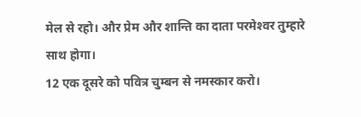मेल से रहो। और प्रेम और शान्ति का दाता परमेश्‍वर तुम्हारे साथ होगा।
12 एक दूसरे को पवित्र चुम्बन से नमस्कार करो।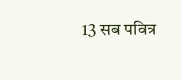13 सब पवित्र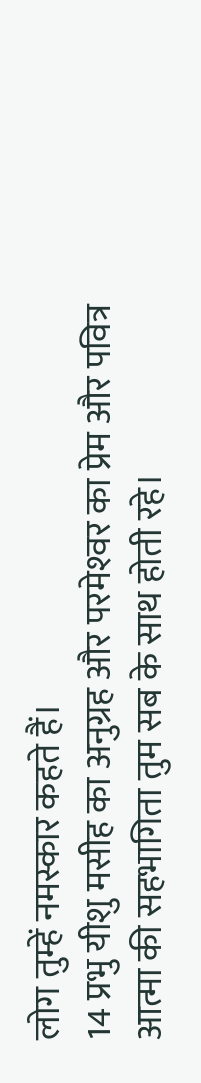लोग तुम्हें नमस्कार कहते हैं।
14 प्रभु यीशु मसीह का अनुग्रह और परमेश्‍वर का प्रेम और पवित्र आत्मा की सहभागिता तुम सब के साथ होती रहे।